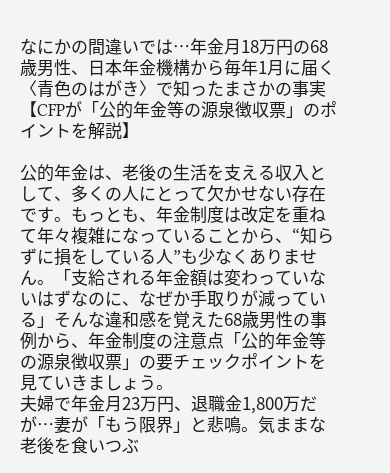なにかの間違いでは…年金月18万円の68歳男性、日本年金機構から毎年1月に届く〈青色のはがき〉で知ったまさかの事実【CFPが「公的年金等の源泉徴収票」のポイントを解説】

公的年金は、老後の生活を支える収入として、多くの人にとって欠かせない存在です。もっとも、年金制度は改定を重ねて年々複雑になっていることから、“知らずに損をしている人”も少なくありません。「支給される年金額は変わっていないはずなのに、なぜか手取りが減っている」そんな違和感を覚えた68歳男性の事例から、年金制度の注意点「公的年金等の源泉徴収票」の要チェックポイントを見ていきましょう。
夫婦で年金月23万円、退職金1,800万だが…妻が「もう限界」と悲鳴。気ままな老後を食いつぶ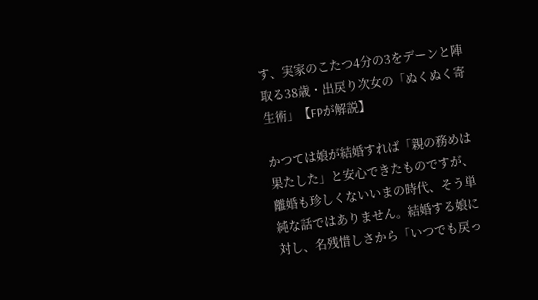す、実家のこたつ4分の3をデーンと陣取る38歳・出戻り次女の「ぬくぬく寄生術」【FPが解説】

かつては娘が結婚すれば「親の務めは果たした」と安心できたものですが、離婚も珍しくないいまの時代、そう単純な話ではありません。結婚する娘に対し、名残惜しさから「いつでも戻っ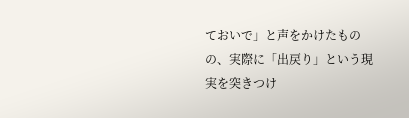ておいで」と声をかけたものの、実際に「出戻り」という現実を突きつけ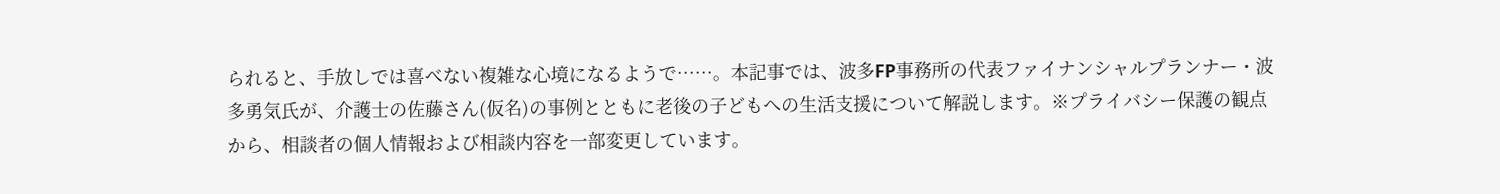られると、手放しでは喜べない複雑な心境になるようで……。本記事では、波多FP事務所の代表ファイナンシャルプランナー・波多勇気氏が、介護士の佐藤さん(仮名)の事例とともに老後の子どもへの生活支援について解説します。※プライバシー保護の観点から、相談者の個人情報および相談内容を一部変更しています。